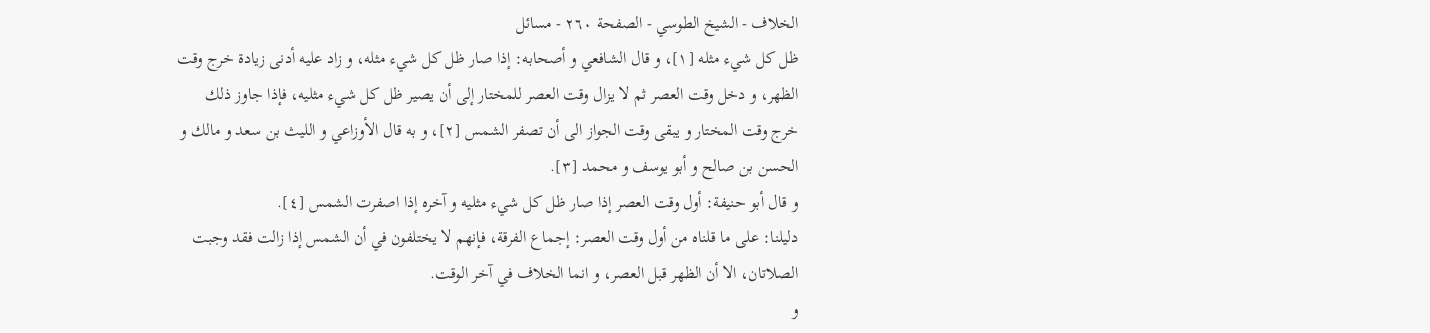الخلاف - الشيخ الطوسي - الصفحة ٢٦٠ - مسائل
ظل كل شيء مثله [١]، و قال الشافعي و أصحابه: إذا صار ظل كل شيء مثله، و زاد عليه أدنى زيادة خرج وقت الظهر، و دخل وقت العصر ثم لا يزال وقت العصر للمختار إلى أن يصير ظل كل شيء مثليه، فإذا جاوز ذلك خرج وقت المختار و يبقى وقت الجواز الى أن تصفر الشمس [٢]، و به قال الأوزاعي و الليث بن سعد و مالك و الحسن بن صالح و أبو يوسف و محمد [٣].
و قال أبو حنيفة: أول وقت العصر إذا صار ظل كل شيء مثليه و آخره إذا اصفرت الشمس [٤].
دليلنا: على ما قلناه من أول وقت العصر: إجماع الفرقة، فإنهم لا يختلفون في أن الشمس إذا زالت فقد وجبت الصلاتان، الا أن الظهر قبل العصر، و انما الخلاف في آخر الوقت.
و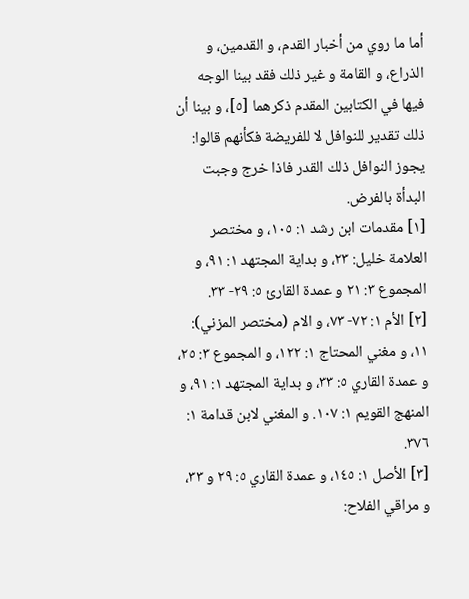أما ما روي من أخبار القدم، و القدمين، و الذراع، و القامة و غير ذلك فقد بينا الوجه فيها في الكتابين المقدم ذكرهما [٥]، و بينا أن ذلك تقدير للنوافل لا للفريضة فكأنهم قالوا: يجوز النوافل ذلك القدر فاذا خرج وجبت البدأة بالفرض.
[١] مقدمات ابن رشد ١: ١٠٥، و مختصر العلامة خليل: ٢٣، و بداية المجتهد ١: ٩١، و المجموع ٣: ٢١ و عمدة القارئ ٥: ٢٩- ٣٣.
[٢] الأم ١: ٧٢- ٧٣، و الام (مختصر المزني): ١١، و مغني المحتاج ١: ١٢٢، و المجموع ٣: ٢٥، و عمدة القاري ٥: ٣٣، و بداية المجتهد ١: ٩١، و المنهج القويم ١: ١٠٧. و المغني لابن قدامة ١: ٣٧٦.
[٣] الأصل ١: ١٤٥، و عمدة القاري ٥: ٢٩ و ٣٣، و مراقي الفلاح: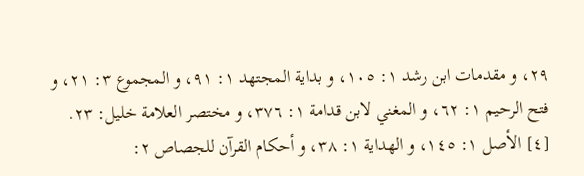٢٩، و مقدمات ابن رشد ١: ١٠٥، و بداية المجتهد ١: ٩١، و المجموع ٣: ٢١، و فتح الرحيم ١: ٦٢، و المغني لابن قدامة ١: ٣٧٦، و مختصر العلامة خليل: ٢٣.
[٤] الأصل ١: ١٤٥، و الهداية ١: ٣٨، و أحكام القرآن للجصاص ٢: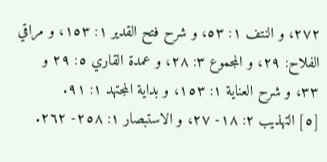٢٧٢، و النتف ١: ٥٣، و شرح فتح القدير ١: ١٥٣، و مراقي الفلاح: ٢٩، و المجموع ٣: ٢٨، و عمدة القاري ٥: ٢٩ و ٣٣، و شرح العناية ١: ١٥٣، و بداية المجتهد ١: ٩١.
[٥] التهذيب ٢: ١٨- ٢٧، و الاستبصار ١: ٢٥٨- ٢٦٢.